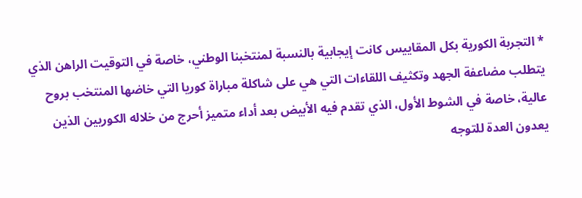* التجربة الكورية بكل المقاييس كانت إيجابية بالنسبة لمنتخبنا الوطني، خاصة في التوقيت الراهن الذي يتطلب مضاعفة الجهد وتكثيف اللقاءات التي هي على شاكلة مباراة كوريا التي خاضها المنتخب بروح عالية، خاصة في الشوط الأول، الذي تقدم فيه الأبيض بعد أداء متميز أحرج من خلاله الكوريين الذين يعدون العدة للتوجه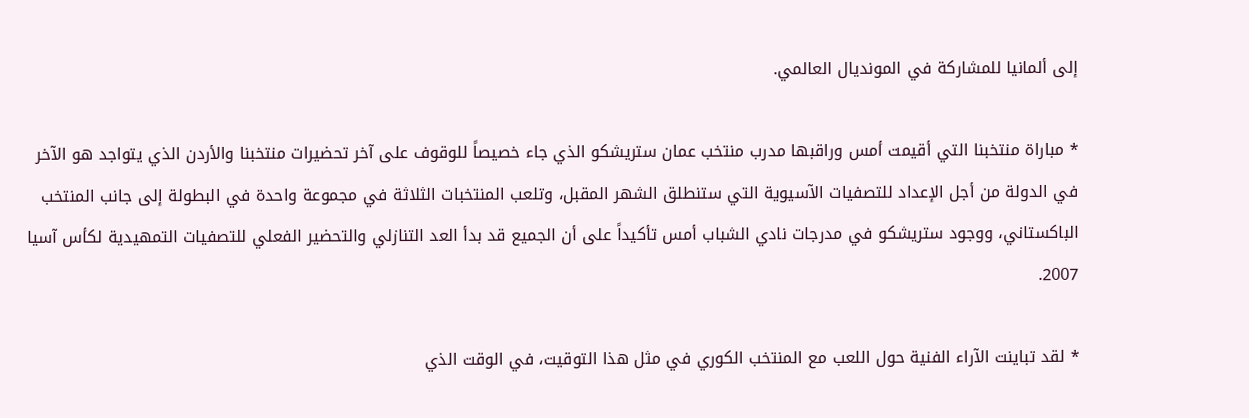إلى ألمانيا للمشاركة في المونديال العالمي.

* مباراة منتخبنا التي أقيمت أمس وراقبها مدرب منتخب عمان ستريشكو الذي جاء خصيصاً للوقوف على آخر تحضيرات منتخبنا والأردن الذي يتواجد هو الآخر في الدولة من أجل الإعداد للتصفيات الآسيوية التي ستنطلق الشهر المقبل، وتلعب المنتخبات الثلاثة في مجموعة واحدة في البطولة إلى جانب المنتخب الباكستاني، ووجود ستريشكو في مدرجات نادي الشباب أمس تأكيداً على أن الجميع قد بدأ العد التنازلي والتحضير الفعلي للتصفيات التمهيدية لكأس آسيا 2007.

* لقد تباينت الآراء الفنية حول اللعب مع المنتخب الكوري في مثل هذا التوقيت، في الوقت الذي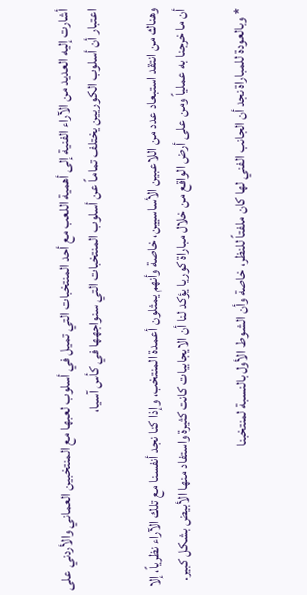أشارت إليه العديد من الآراء الفنية إلى أهمية اللعب مع أحد المنتخبات التي تميل في أسلوب لعبها مع المنتخبين العماني والأردني على اعتبار أن أسلوب الكوريين يختلف تماماً عن أسلوب المنتخبات التي سنواجهها في كأس آسيا،

وهناك من انتقد استبعاد عدد من اللاعبين الأساسيين، خاصة وأنهم يمثلون أعمدة المنتخب، وإذا كنا نجد أنفسنا مع تلك الآراء نظرياً، إلا أن ما خرجنا به عملياً ومن على أرض الواقع من خلال مباراة كوريا يؤكد لنا أن الايجابيات كانت كثيرة واستفاد منها الأبيض بشكل كبير.

* وبالعودة للمباراة نجد أن الجانب الفني لها كان ملفتاً للنظر، خاصة وأن الشوط الأول بالنسبة لمنتخبنا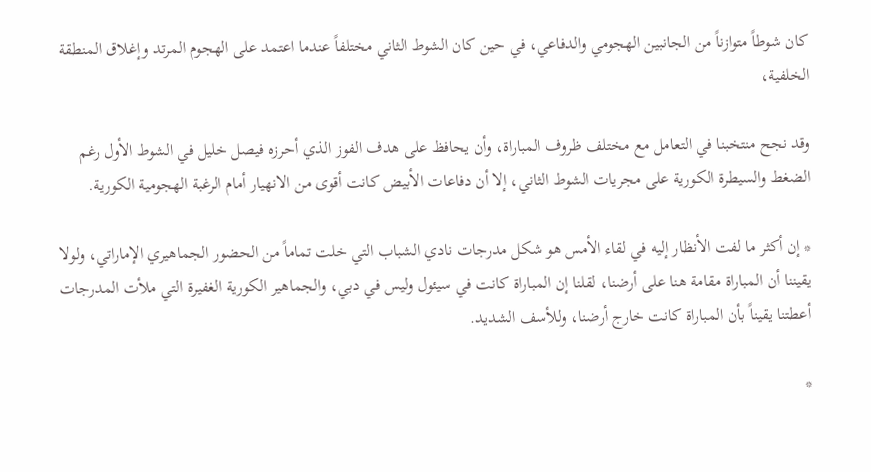كان شوطاً متوازناً من الجانبين الهجومي والدفاعي، في حين كان الشوط الثاني مختلفاً عندما اعتمد على الهجوم المرتد وإغلاق المنطقة الخلفية،

وقد نجح منتخبنا في التعامل مع مختلف ظروف المباراة، وأن يحافظ على هدف الفوز الذي أحرزه فيصل خليل في الشوط الأول رغم الضغط والسيطرة الكورية على مجريات الشوط الثاني، إلا أن دفاعات الأبيض كانت أقوى من الانهيار أمام الرغبة الهجومية الكورية.

* إن أكثر ما لفت الأنظار إليه في لقاء الأمس هو شكل مدرجات نادي الشباب التي خلت تماماً من الحضور الجماهيري الإماراتي، ولولا يقيننا أن المباراة مقامة هنا على أرضنا، لقلنا إن المباراة كانت في سيئول وليس في دبي، والجماهير الكورية الغفيرة التي ملأت المدرجات أعطتنا يقيناً بأن المباراة كانت خارج أرضنا، وللأسف الشديد.

*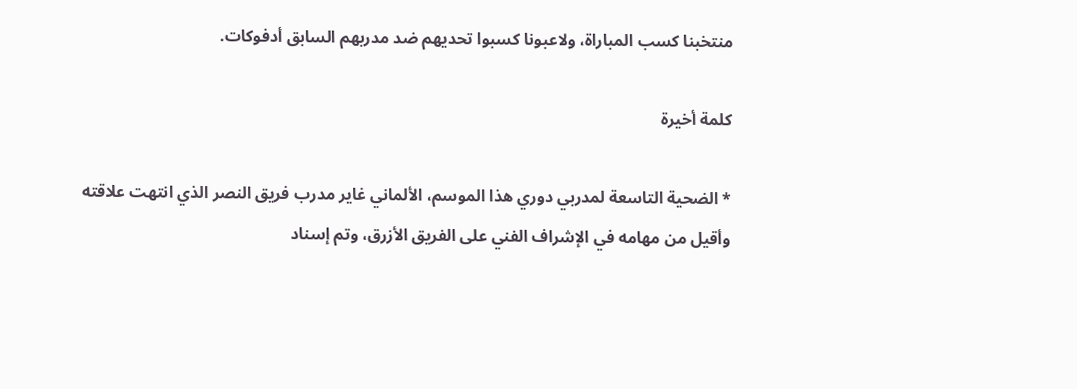منتخبنا كسب المباراة، ولاعبونا كسبوا تحديهم ضد مدربهم السابق أدفوكات.

كلمة أخيرة

* الضحية التاسعة لمدربي دوري هذا الموسم، الألماني غاير مدرب فريق النصر الذي انتهت علاقته وأقيل من مهامه في الإشراف الفني على الفريق الأزرق، وتم إسناد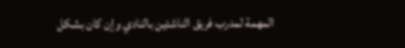المهمة لمدرب فريق الناشئين بالنادي وإن كان بشكل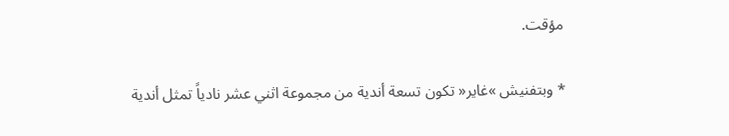مؤقت.

* وبتفنيش »غاير« تكون تسعة أندية من مجموعة اثني عشر نادياً تمثل أندية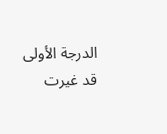الدرجة الأولى قد غيرت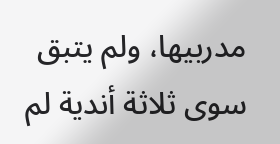مدربيها، ولم يتبق سوى ثلاثة أندية لم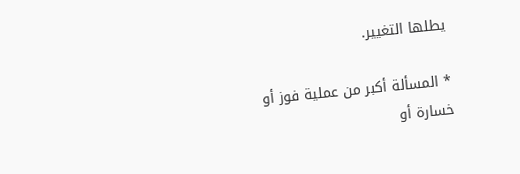يطلها التغيير.

* المسألة أكبر من عملية فوز أو خسارة أو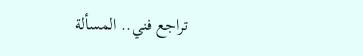تراجع فني.. المسألة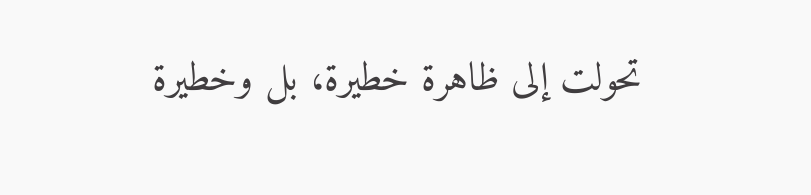تحولت إلى ظاهرة خطيرة، بل وخطيرة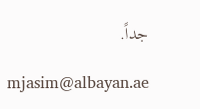جداً.

mjasim@albayan.ae